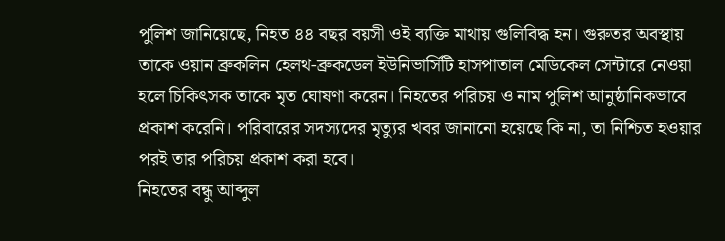পুলিশ জানিয়েছে, নিহত ৪৪ বছর বয়সী ওই ব্যক্তি মাথায় গুলিবিদ্ধ হন। গুরুতর অবস্থায় তাকে ওয়ান ব্রুকলিন হেলথ-ব্রুকডেল ইউনিভার্সিটি হাসপাতাল মেডিকেল সেন্টারে নেওয়া হলে চিকিৎসক তাকে মৃত ঘোষণা করেন। নিহতের পরিচয় ও নাম পুলিশ আনুষ্ঠানিকভাবে প্রকাশ করেনি। পরিবারের সদস্যদের মৃত্যুর খবর জানানো হয়েছে কি না, তা নিশ্চিত হওয়ার পরই তার পরিচয় প্রকাশ করা হবে।
নিহতের বন্ধু আব্দুল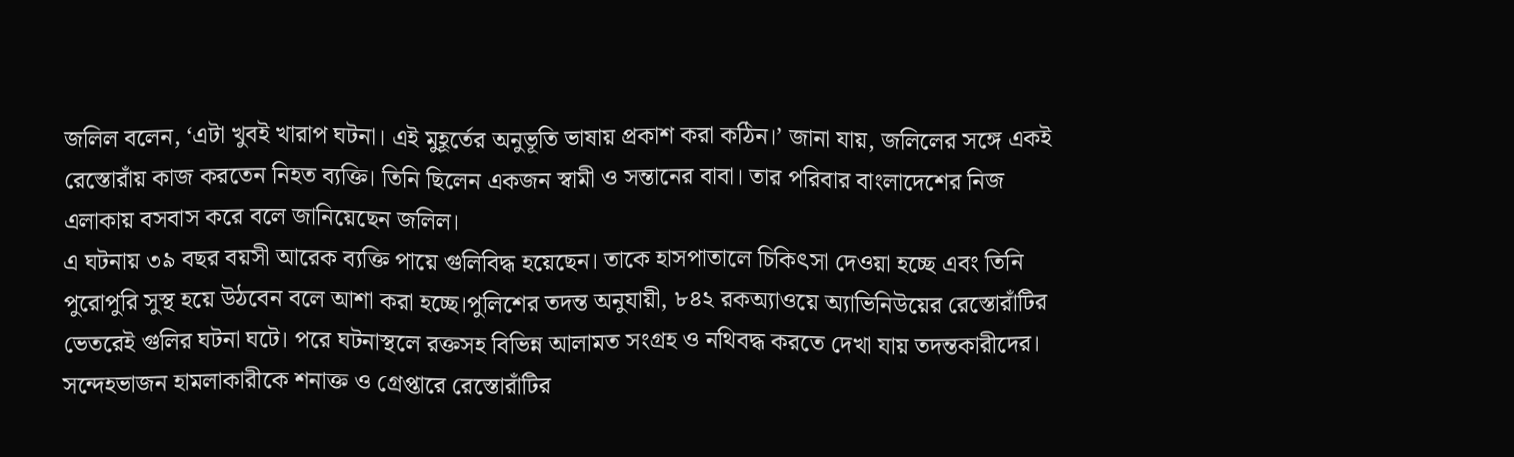জলিল বলেন, ‘এটা খুবই খারাপ ঘটনা। এই মুহূর্তের অনুভূতি ভাষায় প্রকাশ করা কঠিন।’ জানা যায়, জলিলের সঙ্গে একই রেস্তোরাঁয় কাজ করতেন নিহত ব্যক্তি। তিনি ছিলেন একজন স্বামী ও সন্তানের বাবা। তার পরিবার বাংলাদেশের নিজ এলাকায় বসবাস করে বলে জানিয়েছেন জলিল।
এ ঘটনায় ৩৯ বছর বয়সী আরেক ব্যক্তি পায়ে গুলিবিদ্ধ হয়েছেন। তাকে হাসপাতালে চিকিৎসা দেওয়া হচ্ছে এবং তিনি পুরোপুরি সুস্থ হয়ে উঠবেন বলে আশা করা হচ্ছে।পুলিশের তদন্ত অনুযায়ী, ৮৪২ রকঅ্যাওয়ে অ্যাভিনিউয়ের রেস্তোরাঁটির ভেতরেই গুলির ঘটনা ঘটে। পরে ঘটনাস্থলে রক্তসহ বিভিন্ন আলামত সংগ্রহ ও নথিবদ্ধ করতে দেখা যায় তদন্তকারীদের। সন্দেহভাজন হামলাকারীকে শনাক্ত ও গ্রেপ্তারে রেস্তোরাঁটির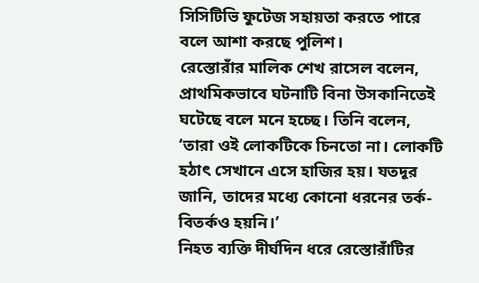সিসিটিভি ফুটেজ সহায়তা করতে পারে বলে আশা করছে পুলিশ।
রেস্তোরাঁর মালিক শেখ রাসেল বলেন, প্রাথমিকভাবে ঘটনাটি বিনা উসকানিতেই ঘটেছে বলে মনে হচ্ছে। তিনি বলেন, ‘তারা ওই লোকটিকে চিনতো না। লোকটি হঠাৎ সেখানে এসে হাজির হয়। যতদূর জানি, তাদের মধ্যে কোনো ধরনের তর্ক-বিতর্কও হয়নি।’
নিহত ব্যক্তি দীর্ঘদিন ধরে রেস্তোরাঁটির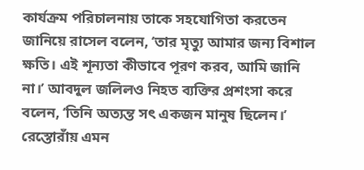কার্যক্রম পরিচালনায় তাকে সহযোগিতা করতেন জানিয়ে রাসেল বলেন, ‘তার মৃত্যু আমার জন্য বিশাল ক্ষতি। এই শূন্যতা কীভাবে পূরণ করব, আমি জানি না।’ আবদুল জলিলও নিহত ব্যক্তির প্রশংসা করে বলেন, ‘তিনি অত্যন্ত সৎ একজন মানুষ ছিলেন।’
রেস্তোরাঁয় এমন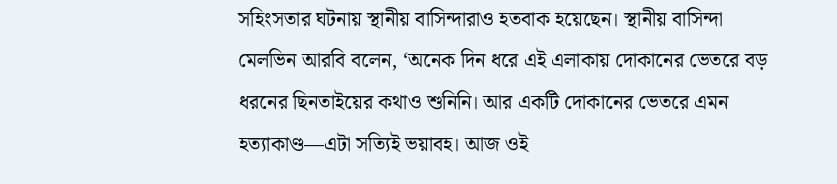সহিংসতার ঘটনায় স্থানীয় বাসিন্দারাও হতবাক হয়েছেন। স্থানীয় বাসিন্দা মেলভিন আরবি বলেন, ‘অনেক দিন ধরে এই এলাকায় দোকানের ভেতরে বড় ধরনের ছিনতাইয়ের কথাও শুনিনি। আর একটি দোকানের ভেতরে এমন হত্যাকাণ্ড—এটা সত্যিই ভয়াবহ। আজ ওই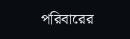পরিবারের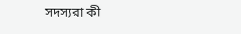সদস্যরা কী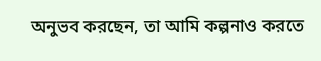অনুভব করছেন, তা আমি কল্পনাও করতে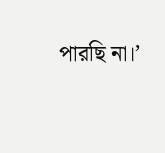পারছি না।’